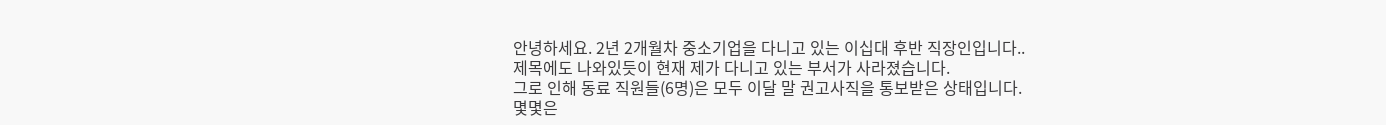안녕하세요. 2년 2개월차 중소기업을 다니고 있는 이십대 후반 직장인입니다..
제목에도 나와있듯이 현재 제가 다니고 있는 부서가 사라졌습니다.
그로 인해 동료 직원들(6명)은 모두 이달 말 권고사직을 통보받은 상태입니다.
몇몇은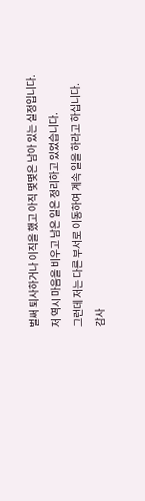벌써 퇴사하거나 이직을 했고 아직 몇몇은 남아 있는 실정입니다.
저 역시 마음을 비우고 남은 일은 정리하고 있었습니다.
그런데 저는 다른 부서로 이동하여 계속 일을 하라고 하십니다.
감사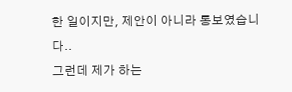한 일이지만, 제안이 아니라 통보였습니다..
그런데 제가 하는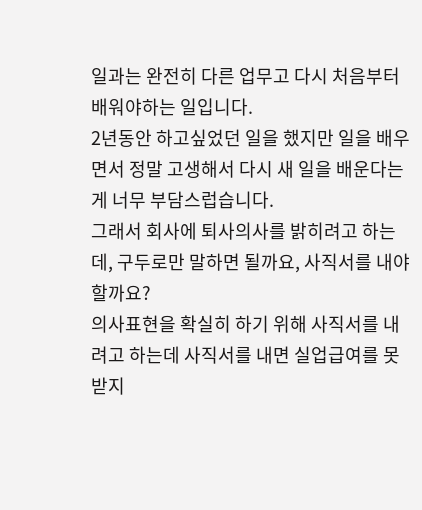일과는 완전히 다른 업무고 다시 처음부터 배워야하는 일입니다.
2년동안 하고싶었던 일을 했지만 일을 배우면서 정말 고생해서 다시 새 일을 배운다는 게 너무 부담스럽습니다.
그래서 회사에 퇴사의사를 밝히려고 하는데, 구두로만 말하면 될까요, 사직서를 내야 할까요?
의사표현을 확실히 하기 위해 사직서를 내려고 하는데 사직서를 내면 실업급여를 못받지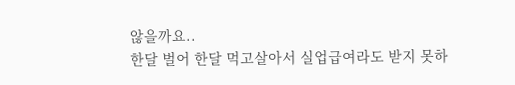않을까요..
한달 벌어 한달 먹고살아서 실업급여라도 받지 못하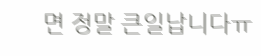면 정말 큰일납니다ㅠ